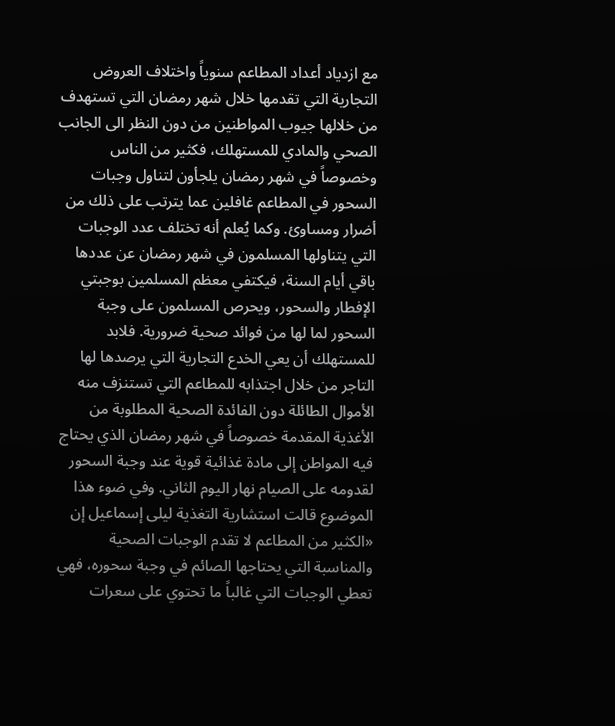مع ازدياد أعداد المطاعم سنوياً واختلاف العروض التجارية التي تقدمها خلال شهر رمضان التي تستهدف من خلالها جيوب المواطنين من دون النظر الى الجانب الصحي والمادي للمستهلك، فكثير من الناس وخصوصاً في شهر رمضان يلجأون لتناول وجبات السحور في المطاعم غافلين عما يترتب على ذلك من أضرار ومساوئ. وكما يُعلم أنه تختلف عدد الوجبات التي يتناولها المسلمون في شهر رمضان عن عددها باقي أيام السنة، فيكتفي معظم المسلمين بوجبتي الإفطار والسحور، ويحرص المسلمون على وجبة السحور لما لها من فوائد صحية ضرورية. فلابد للمستهلك أن يعي الخدع التجارية التي يرصدها لها التاجر من خلال اجتذابه للمطاعم التي تستنزف منه الأموال الطائلة دون الفائدة الصحية المطلوبة من الأغذية المقدمة خصوصاً في شهر رمضان الذي يحتاج فيه المواطن إلى مادة غذائية قوية عند وجبة السحور لقدومه على الصيام نهار اليوم الثاني. وفي ضوء هذا الموضوع قالت استشارية التغذية ليلى إسماعيل إن «الكثير من المطاعم لا تقدم الوجبات الصحية والمناسبة التي يحتاجها الصائم في وجبة سحوره، فهي تعطي الوجبات التي غالباً ما تحتوي على سعرات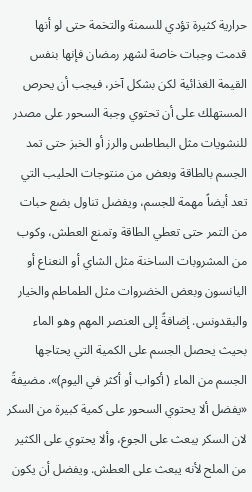حرارية كثيرة تؤدي للسمنة والتخمة حتى لو أنها قدمت وجبات خاصة لشهر رمضان فإنها بنفس القيمة الغذائية لكن بشكل آخر، فيجب أن يحرص المستهلك على أن تحتوي وجبة السحور على مصدر للنشويات مثل البطاطس والرز أو الخبز حتى تمد الجسم بالطاقة وبعض من منتوجات الحليب التي تعد أيضاً مهمة للجسم، ويفضل تناول بضع حبات من التمر حتى تعطي الطاقة وتمنع العطش، وكوب من المشروبات الساخنة مثل الشاي أو النعناع أو اليانسون وبعض الخضروات مثل الطماطم والخيار والبقدونس. إضافةً إلى العنصر المهم وهو الماء بحيث يحصل الجسم على الكمية التي يحتاجها الجسم من الماء ( أكواب أو أكثر في اليوم)». مضيفةً «يفضل ألا يحتوي السحور على كمية كبيرة من السكر لان السكر يبعث على الجوع، وألا يحتوي على الكثير من الملح لأنه يبعث على العطش. ويفضل أن يكون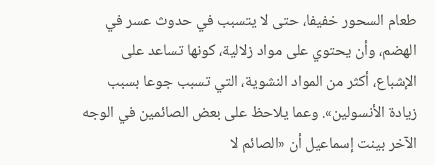طعام السحور خفيفا، حتى لا يتسبب في حدوث عسر في الهضم، وأن يحتوي على مواد زلالية، كونها تساعد على الإشباع، أكثر من المواد النشوية، التي تسبب جوعا بسبب زيادة الأنسولين». وعما يلاحظ على بعض الصائمين في الوجه الآخر بينت إسماعيل أن «الصائم لا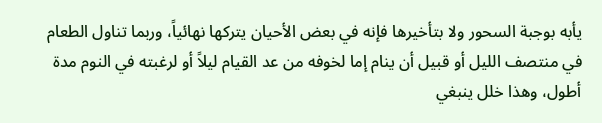يأبه بوجبة السحور ولا بتأخيرها فإنه في بعض الأحيان يتركها نهائياً، وربما تناول الطعام في منتصف الليل أو قبيل أن ينام إما لخوفه من عد القيام ليلاً أو لرغبته في النوم مدة أطول، وهذا خلل ينبغي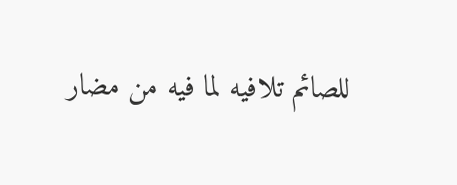للصائم تلافيه لما فيه من مضار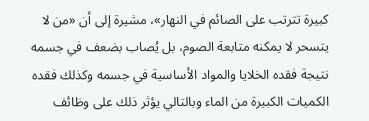كبيرة تترتب على الصائم في النهار»، مشيرة إلى أن «من لا يتسحر لا يمكنه متابعة الصوم، بل يُصاب بضعف في جسمه نتيجة فقده الخلايا والمواد الأساسية في جسمه وكذلك فقده الكميات الكبيرة من الماء وبالتالي يؤثر ذلك على وظائف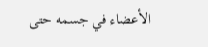الأعضاء في جسمه حتى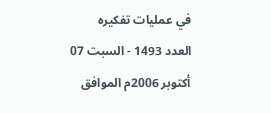في عمليات تفكيره
العدد 1493 - السبت 07 أكتوبر 2006م الموافق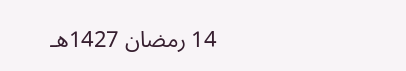14 رمضان 1427هـ